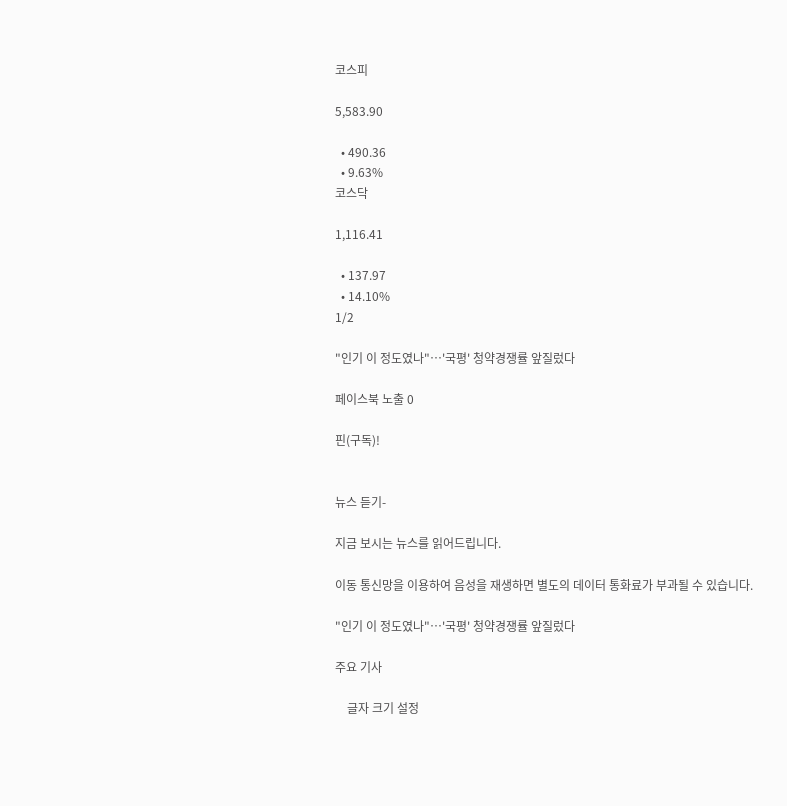코스피

5,583.90

  • 490.36
  • 9.63%
코스닥

1,116.41

  • 137.97
  • 14.10%
1/2

"인기 이 정도였나"…'국평' 청약경쟁률 앞질렀다

페이스북 노출 0

핀(구독)!


뉴스 듣기-

지금 보시는 뉴스를 읽어드립니다.

이동 통신망을 이용하여 음성을 재생하면 별도의 데이터 통화료가 부과될 수 있습니다.

"인기 이 정도였나"…'국평' 청약경쟁률 앞질렀다

주요 기사

    글자 크기 설정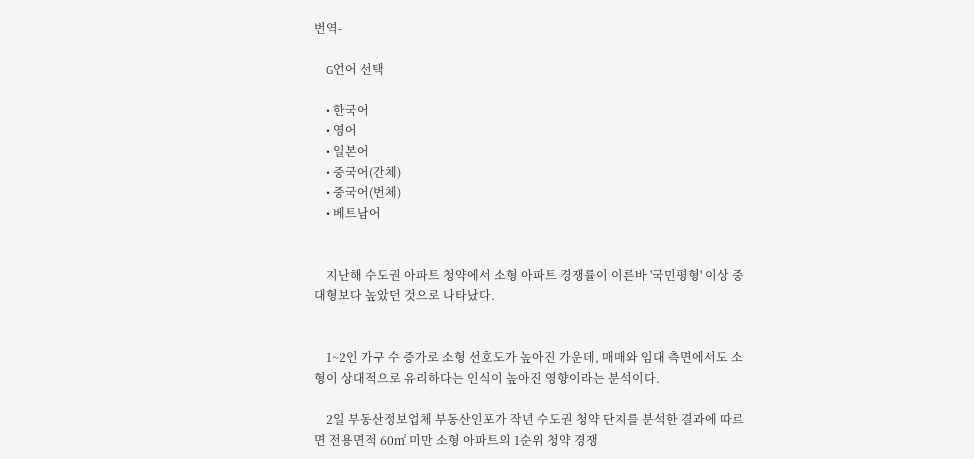번역-

    G언어 선택

    • 한국어
    • 영어
    • 일본어
    • 중국어(간체)
    • 중국어(번체)
    • 베트남어


    지난해 수도권 아파트 청약에서 소형 아파트 경쟁률이 이른바 '국민평형' 이상 중대형보다 높았던 것으로 나타났다.


    1~2인 가구 수 증가로 소형 선호도가 높아진 가운데, 매매와 임대 측면에서도 소형이 상대적으로 유리하다는 인식이 높아진 영향이라는 분석이다.

    2일 부동산정보업체 부동산인포가 작년 수도권 청약 단지를 분석한 결과에 따르면 전용면적 60㎡ 미만 소형 아파트의 1순위 청약 경쟁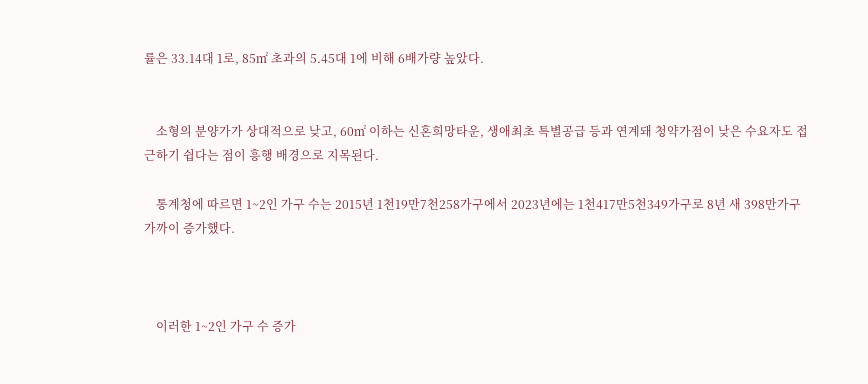률은 33.14대 1로, 85㎡ 초과의 5.45대 1에 비해 6배가량 높았다.


    소형의 분양가가 상대적으로 낮고, 60㎡ 이하는 신혼희망타운, 생애최초 특별공급 등과 연계돼 청약가점이 낮은 수요자도 접근하기 쉽다는 점이 흥행 배경으로 지목된다.

    통계청에 따르면 1~2인 가구 수는 2015년 1천19만7천258가구에서 2023년에는 1천417만5천349가구로 8년 새 398만가구 가까이 증가했다.



    이러한 1~2인 가구 수 증가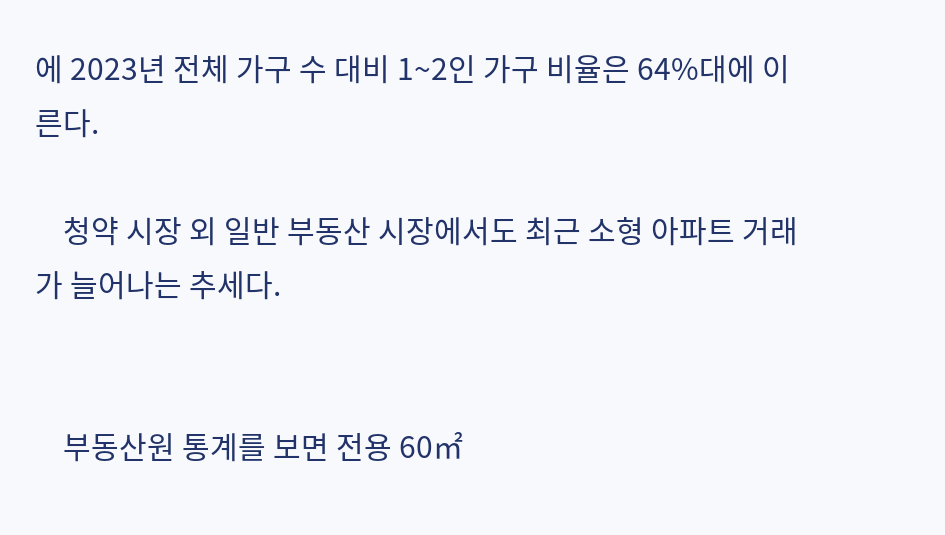에 2023년 전체 가구 수 대비 1~2인 가구 비율은 64%대에 이른다.

    청약 시장 외 일반 부동산 시장에서도 최근 소형 아파트 거래가 늘어나는 추세다.


    부동산원 통계를 보면 전용 60㎡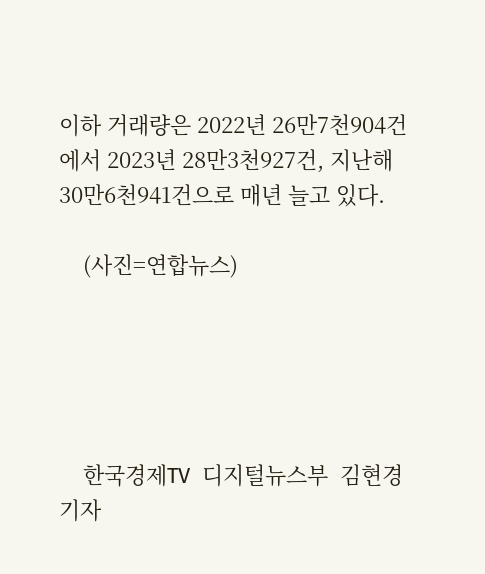이하 거래량은 2022년 26만7천904건에서 2023년 28만3천927건, 지난해 30만6천941건으로 매년 늘고 있다.

    (사진=연합뉴스)





    한국경제TV  디지털뉴스부  김현경  기자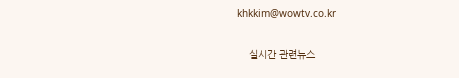khkkim@wowtv.co.kr

    실시간 관련뉴스